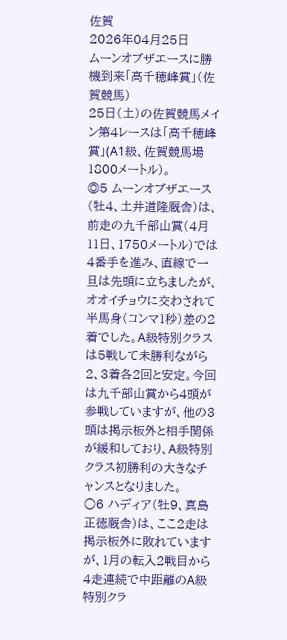佐賀
2026年04月25日
ムーンオブザエースに勝機到来「高千穂峰賞」(佐賀競馬)
25日(土)の佐賀競馬メイン第4レースは「高千穂峰賞」(A1級、佐賀競馬場1800メートル)。
◎5 ムーンオブザエース(牡4、土井道隆厩舎)は、前走の九千部山賞(4月11日、1750メートル)では4番手を進み、直線で一旦は先頭に立ちましたが、オオイチョウに交わされて半馬身(コンマ1秒)差の2着でした。A級特別クラスは5戦して未勝利ながら2、3着各2回と安定。今回は九千部山賞から4頭が参戦していますが、他の3頭は掲示板外と相手関係が緩和しており、A級特別クラス初勝利の大きなチャンスとなりました。
○6 ハディア(牡9、真島正徳厩舎)は、ここ2走は掲示板外に敗れていますが、1月の転入2戦目から4走連続で中距離のA級特別クラ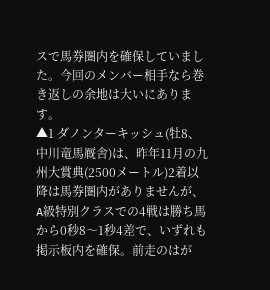スで馬券圏内を確保していました。今回のメンバー相手なら巻き返しの余地は大いにあります。
▲1 ダノンターキッシュ(牡8、中川竜馬厩舎)は、昨年11月の九州大賞典(2500メートル)2着以降は馬券圏内がありませんが、A級特別クラスでの4戦は勝ち馬から0秒8〜1秒4差で、いずれも掲示板内を確保。前走のはが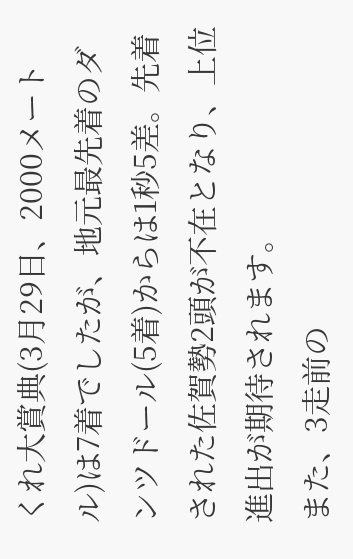くれ大賞典(3月29日、2000メートル)は7着でしたが、地元最先着のダンツドール(5着)からは1秒5差。先着された佐賀勢2頭が不在となり、上位進出が期待されます。
また、3走前の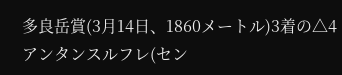多良岳賞(3月14日、1860メートル)3着の△4 アンタンスルフレ(セン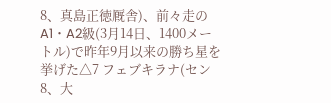8、真島正徳厩舎)、前々走のA1・A2級(3月14日、1400メートル)で昨年9月以来の勝ち星を挙げた△7 フェブキラナ(セン8、大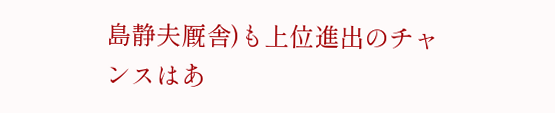島静夫厩舎)も上位進出のチャンスはあ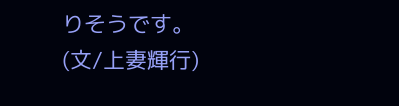りそうです。
(文/上妻輝行)